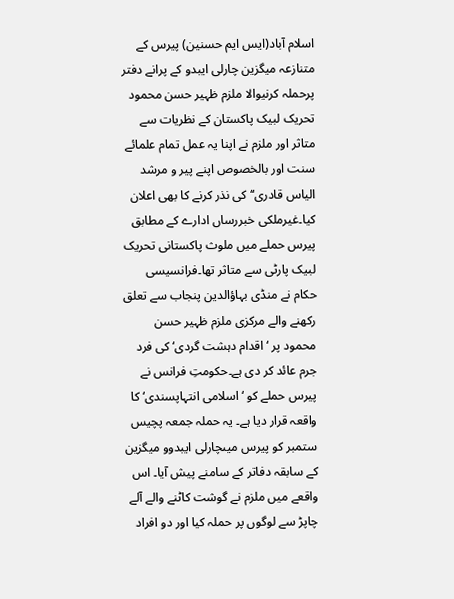اسلام آباد(ایس ایم حسنین) پیرس کے متنازعہ میگزین چارلی ایبدو کے پرانے دفتر پرحملہ کرنیوالا ملزم ظہیر حسن محمود تحریک لبیک پاکستان کے نظریات سے متاثر اور ملزم نے اپنا یہ عمل تمام علمائے سنت اور بالخصوص اپنے پیر و مرشد الیاس قادری‘‘ کی نذر کرنے کا بھی اعلان کیا۔غیرملکی خبررساں ادارے کے مطابق پیرس حملے میں ملوث پاکستانی تحریک لبیک پارٹی سے متاثر تھا۔فرانسیسی حکام نے منڈی بہاؤالدین پنجاب سے تعلق رکھنے والے مرکزی ملزم ظہیر حسن محمود پر ‘اقدام دہشت گردی‘ کی فرد جرم عائد کر دی ہے۔حکومتِ فرانس نے پیرس حملے کو ‘اسلامی انتہاپسندی‘ کا واقعہ قرار دیا ہے۔ یہ حملہ جمعہ پچیس ستمبر کو پیرس میںچارلی ایبدوو میگزین کے سابقہ دفاتر کے سامنے پیش آیا۔ اس واقعے میں ملزم نے گوشت کاٹنے والے آلے چاپڑ سے لوگوں پر حملہ کیا اور دو افراد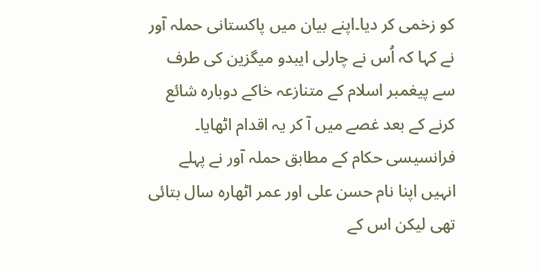کو زخمی کر دیا۔اپنے بیان میں پاکستانی حملہ آور نے کہا کہ اُس نے چارلی ایبدو میگزین کی طرف سے پیغمبر اسلام کے متنازعہ خاکے دوبارہ شائع کرنے کے بعد غصے میں آ کر یہ اقدام اٹھایا۔ فرانسیسی حکام کے مطابق حملہ آور نے پہلے انہیں اپنا نام حسن علی اور عمر اٹھارہ سال بتائی تھی لیکن اس کے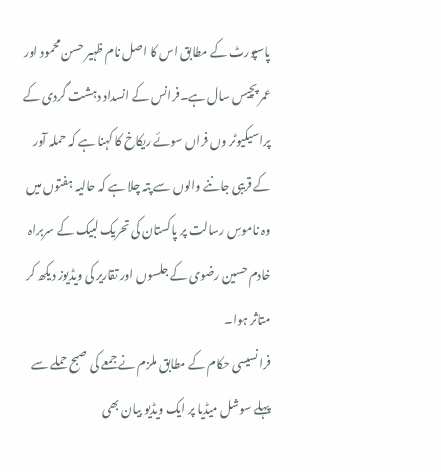پاسپورٹ کے مطابق اس کا اصل نام ظہیر حسن محمود اور عمر پچیس سال ہے۔فرانس کے انسداد دہشت گردی کے پراسیکیوٹر وں فراں سوئے ریکاخ کا کہنا ہے کہ حملہ آور کے قریبی جاننے والوں سے پتہ چلا ہے کہ حالیہ ہفتوں میں وہ ناموسِ رسالت پر پاکستان کی تحریک لبیک کے سربراہ خادم حسین رضوی کے جلسوں اور تقاریر کی ویڈیوز دیکھ کر متاثر ہوا۔
فرانسیسی حکام کے مطابق ملزم نے جمعے کی صبح حملے سے پہلے سوشل میڈیا پر ایک ویڈیو بیان بھی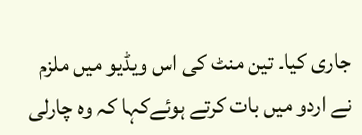جاری کیا۔ تین منٹ کی اس ویڈیو میں ملزم نے اردو میں بات کرتے ہوئےکہا کہ وہ چارلی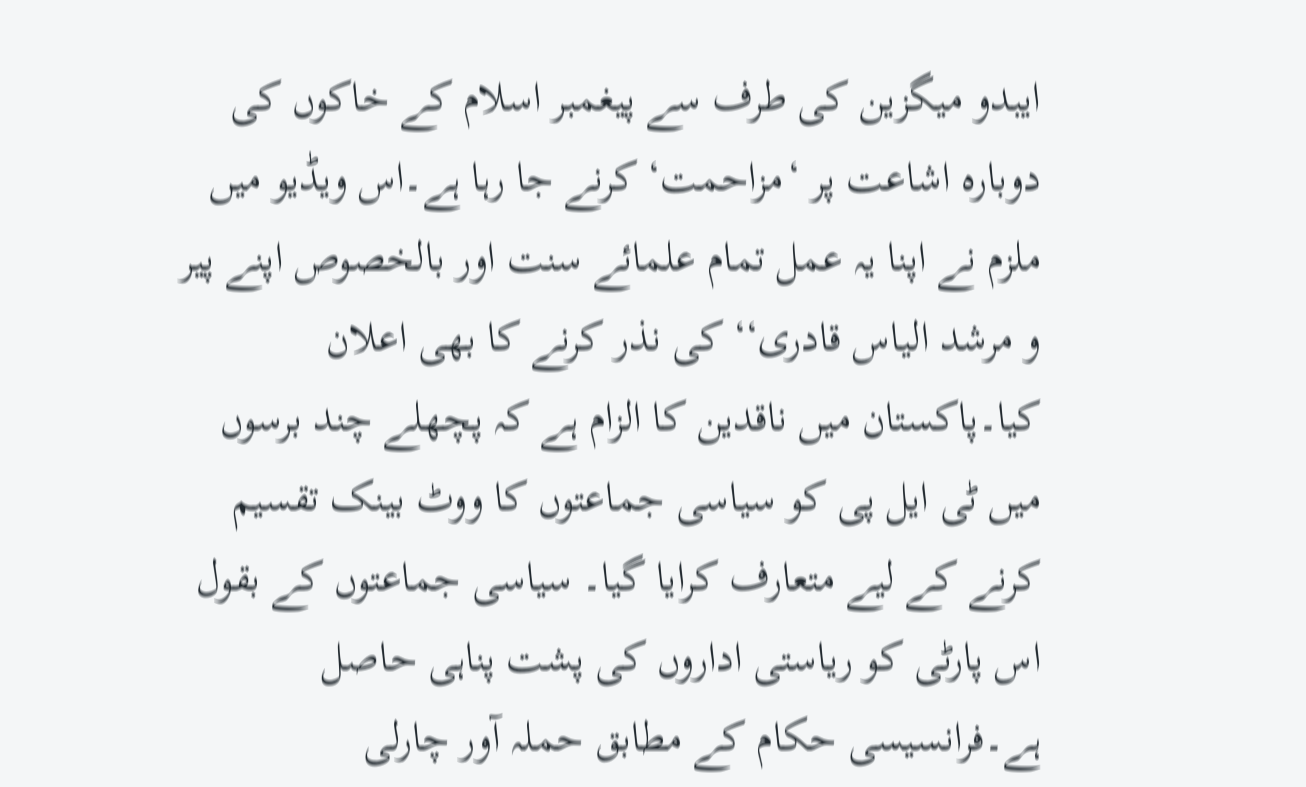ایبدو میگزین کی طرف سے پیغمبر اسلام کے خاکوں کی دوبارہ اشاعت پر ‘مزاحمت‘ کرنے جا رہا ہے۔اس ویڈیو میں ملزم نے اپنا یہ عمل تمام علمائے سنت اور بالخصوص اپنے پیر و مرشد الیاس قادری‘‘ کی نذر کرنے کا بھی اعلان کیا۔پاکستان میں ناقدین کا الزام ہے کہ پچھلے چند برسوں میں ٹی ایل پی کو سیاسی جماعتوں کا ووٹ بینک تقسیم کرنے کے لیے متعارف کرایا گیا۔ سیاسی جماعتوں کے بقول اس پارٹی کو ریاستی اداروں کی پشت پناہی حاصل ہے۔فرانسیسی حکام کے مطابق حملہ آور چارلی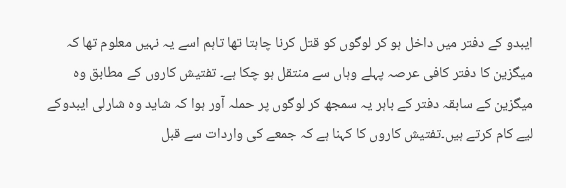ایبدو کے دفتر میں داخل ہو کر لوگوں کو قتل کرنا چاہتا تھا تاہم اسے یہ نہیں معلوم تھا کہ میگزین کا دفتر کافی عرصہ پہلے وہاں سے منتقل ہو چکا ہے۔ تفتیش کاروں کے مطابق وہ میگزین کے سابقہ دفتر کے باہر یہ سمجھ کر لوگوں پر حملہ آور ہوا کہ شاید وہ شارلی ایبدوکے لیے کام کرتے ہیں۔تفتیش کاروں کا کہنا ہے کہ جمعے کی واردات سے قبل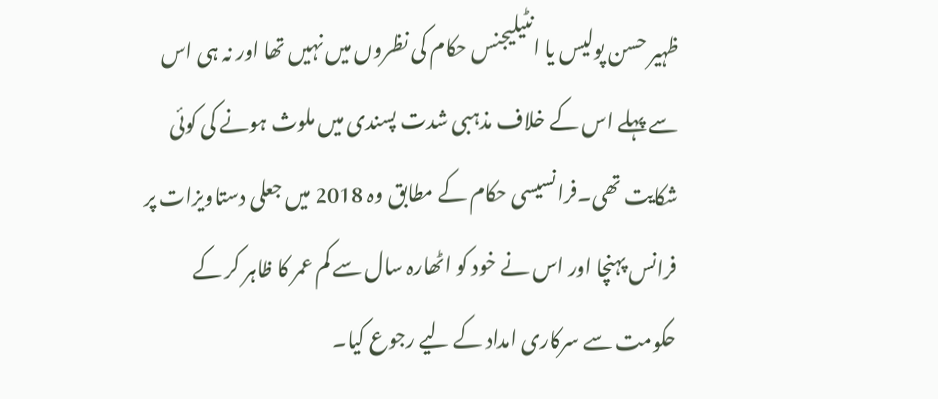ظہیر حسن پولیس یا انٹیلیجنس حکام کی نظروں میں نہیں تھا اور نہ ہی اس سے پہلے اس کے خلاف مذہبی شدت پسندی میں ملوث ہونے کی کوئی شکایت تھی۔فرانسیسی حکام کے مطابق وہ 2018 میں جعلی دستاویزات پر فرانس پہنچا اور اس نے خود کو اٹھارہ سال سے کم عمر کا ظاہر کر کے حکومت سے سرکاری امداد کے لیے رجوع کیا۔